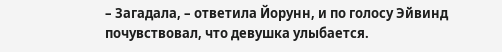– Загадала, – ответила Йорунн, и по голосу Эйвинд почувствовал, что девушка улыбается.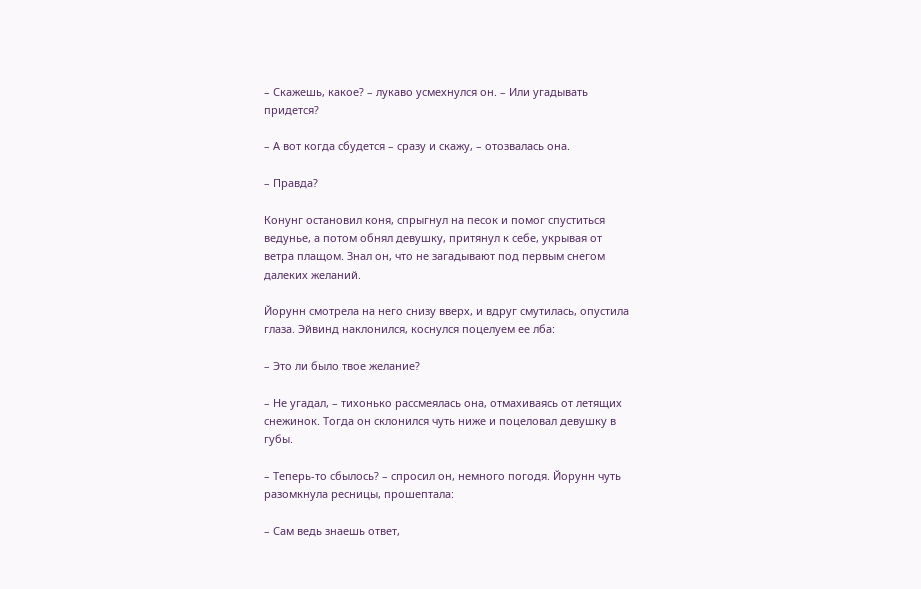– Скажешь, какое? – лукаво усмехнулся он. – Или угадывать придется?

– А вот когда сбудется – сразу и скажу, – отозвалась она.

– Правда?

Конунг остановил коня, спрыгнул на песок и помог спуститься ведунье, а потом обнял девушку, притянул к себе, укрывая от ветра плащом. Знал он, что не загадывают под первым снегом далеких желаний.

Йорунн смотрела на него снизу вверх, и вдруг смутилась, опустила глаза. Эйвинд наклонился, коснулся поцелуем ее лба:

– Это ли было твое желание?

– Не угадал, – тихонько рассмеялась она, отмахиваясь от летящих снежинок. Тогда он склонился чуть ниже и поцеловал девушку в губы.

– Теперь-то сбылось? – спросил он, немного погодя. Йорунн чуть разомкнула ресницы, прошептала:

– Сам ведь знаешь ответ,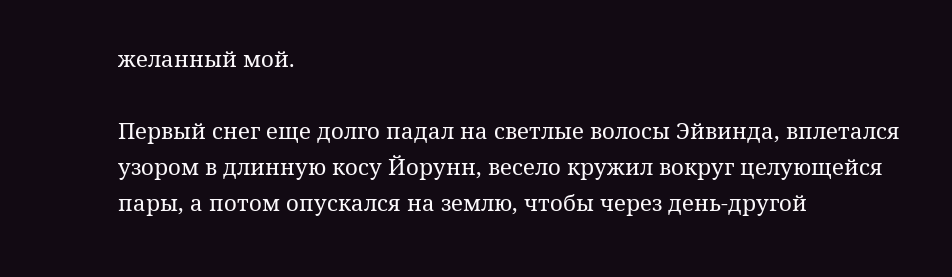желанный мой.

Первый снег еще долго падал на светлые волосы Эйвинда, вплетался узором в длинную косу Йорунн, весело кружил вокруг целующейся пары, а потом опускался на землю, чтобы через день-другой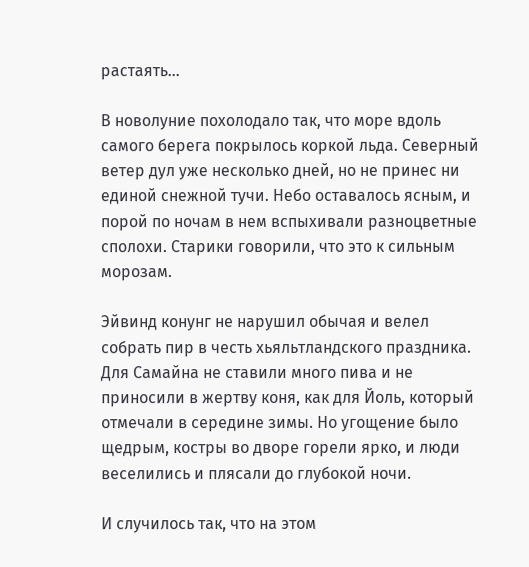растаять…

В новолуние похолодало так, что море вдоль самого берега покрылось коркой льда. Северный ветер дул уже несколько дней, но не принес ни единой снежной тучи. Небо оставалось ясным, и порой по ночам в нем вспыхивали разноцветные сполохи. Старики говорили, что это к сильным морозам.

Эйвинд конунг не нарушил обычая и велел собрать пир в честь хьяльтландского праздника. Для Самайна не ставили много пива и не приносили в жертву коня, как для Йоль, который отмечали в середине зимы. Но угощение было щедрым, костры во дворе горели ярко, и люди веселились и плясали до глубокой ночи.

И случилось так, что на этом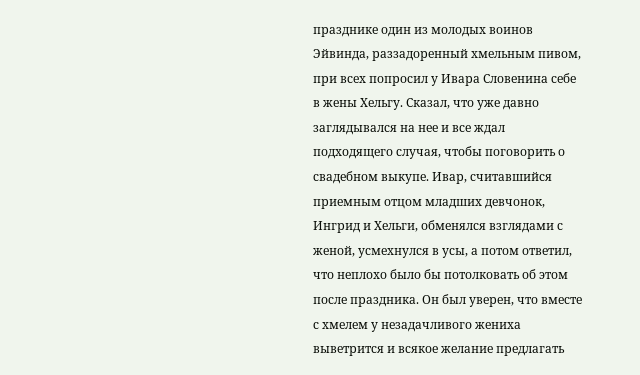празднике один из молодых воинов Эйвинда, раззадоренный хмельным пивом, при всех попросил у Ивара Словенина себе в жены Хельгу. Сказал, что уже давно заглядывался на нее и все ждал подходящего случая, чтобы поговорить о свадебном выкупе. Ивар, считавшийся приемным отцом младших девчонок, Ингрид и Хельги, обменялся взглядами с женой, усмехнулся в усы, а потом ответил, что неплохо было бы потолковать об этом после праздника. Он был уверен, что вместе с хмелем у незадачливого жениха выветрится и всякое желание предлагать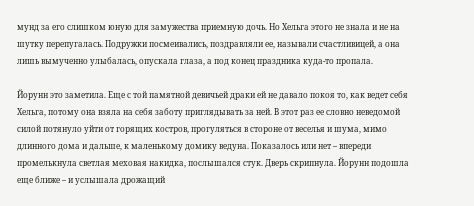мунд за его слишком юную для замужества приемную дочь. Но Хельга этого не знала и не на шутку перепугалась. Подружки посмеивались, поздравляли ее, называли счастливицей, а она лишь вымученно улыбалась, опускала глаза, а под конец праздника куда-то пропала.

Йорунн это заметила. Еще с той памятной девичьей драки ей не давало покоя то, как ведет себя Хельга, потому она взяла на себя заботу приглядывать за ней. В этот раз ее словно неведомой силой потянуло уйти от горящих костров, прогуляться в стороне от веселья и шума, мимо длинного дома и дальше, к маленькому домику ведуна. Показалось или нет – впереди промелькнула светлая меховая накидка, послышался стук. Дверь скрипнула. Йорунн подошла еще ближе – и услышала дрожащий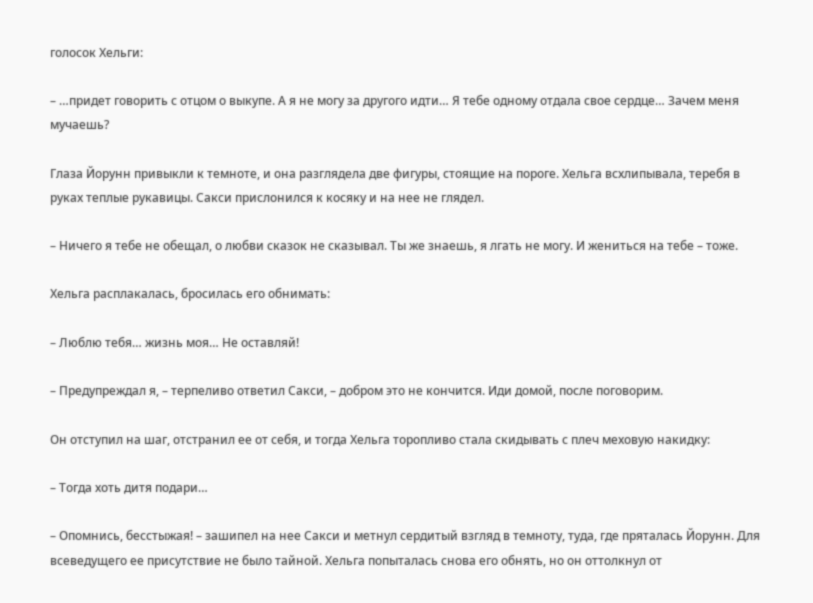голосок Хельги:

– …придет говорить с отцом о выкупе. А я не могу за другого идти… Я тебе одному отдала свое сердце… Зачем меня мучаешь?

Глаза Йорунн привыкли к темноте, и она разглядела две фигуры, стоящие на пороге. Хельга всхлипывала, теребя в руках теплые рукавицы. Сакси прислонился к косяку и на нее не глядел.

– Ничего я тебе не обещал, о любви сказок не сказывал. Ты же знаешь, я лгать не могу. И жениться на тебе – тоже.

Хельга расплакалась, бросилась его обнимать:

– Люблю тебя… жизнь моя… Не оставляй!

– Предупреждал я, – терпеливо ответил Сакси, – добром это не кончится. Иди домой, после поговорим.

Он отступил на шаг, отстранил ее от себя, и тогда Хельга торопливо стала скидывать с плеч меховую накидку:

– Тогда хоть дитя подари…

– Опомнись, бесстыжая! – зашипел на нее Сакси и метнул сердитый взгляд в темноту, туда, где пряталась Йорунн. Для всеведущего ее присутствие не было тайной. Хельга попыталась снова его обнять, но он оттолкнул от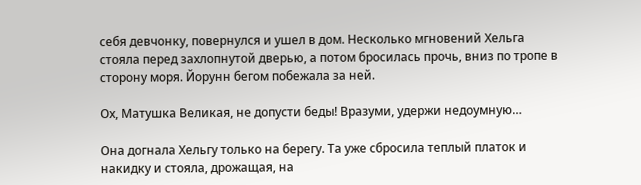себя девчонку, повернулся и ушел в дом. Несколько мгновений Хельга стояла перед захлопнутой дверью, а потом бросилась прочь, вниз по тропе в сторону моря. Йорунн бегом побежала за ней.

Ох, Матушка Великая, не допусти беды! Вразуми, удержи недоумную…

Она догнала Хельгу только на берегу. Та уже сбросила теплый платок и накидку и стояла, дрожащая, на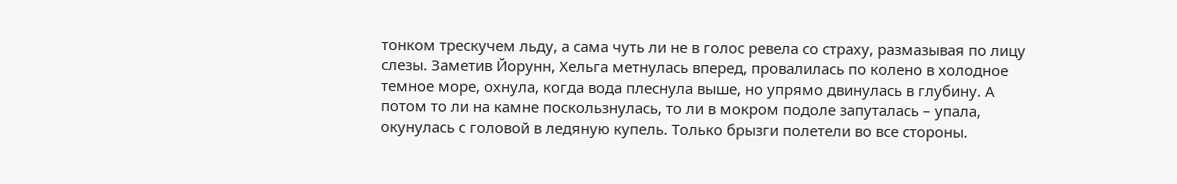тонком трескучем льду, а сама чуть ли не в голос ревела со страху, размазывая по лицу слезы. Заметив Йорунн, Хельга метнулась вперед, провалилась по колено в холодное темное море, охнула, когда вода плеснула выше, но упрямо двинулась в глубину. А потом то ли на камне поскользнулась, то ли в мокром подоле запуталась – упала, окунулась с головой в ледяную купель. Только брызги полетели во все стороны.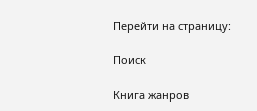Перейти на страницу:

Поиск

Книга жанров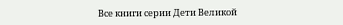Все книги серии Дети Великой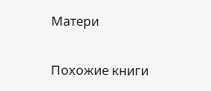Матери

Похожие книги